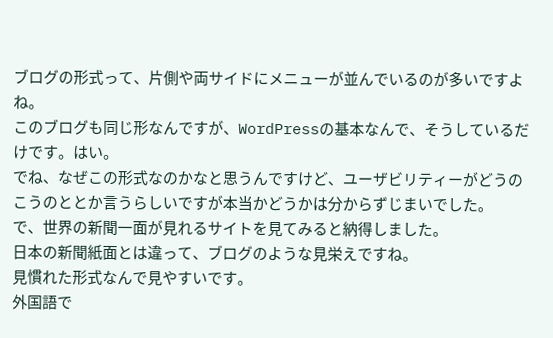ブログの形式って、片側や両サイドにメニューが並んでいるのが多いですよね。
このブログも同じ形なんですが、WordPressの基本なんで、そうしているだけです。はい。
でね、なぜこの形式なのかなと思うんですけど、ユーザビリティーがどうのこうのととか言うらしいですが本当かどうかは分からずじまいでした。
で、世界の新聞一面が見れるサイトを見てみると納得しました。
日本の新聞紙面とは違って、ブログのような見栄えですね。
見慣れた形式なんで見やすいです。
外国語で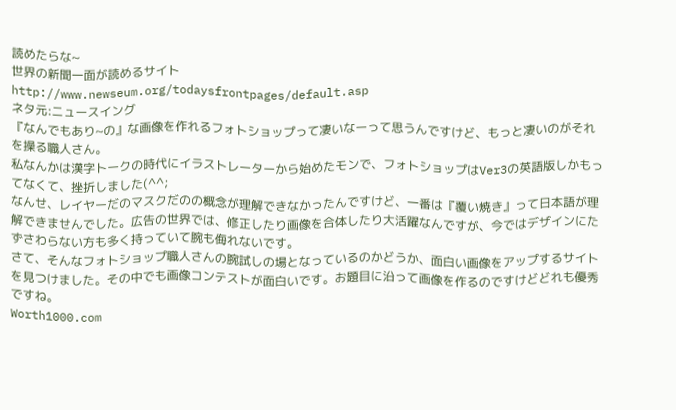読めたらな~
世界の新聞一面が読めるサイト
http://www.newseum.org/todaysfrontpages/default.asp
ネタ元:ニュースイング
『なんでもあり~の』な画像を作れるフォトショップって凄いなーって思うんですけど、もっと凄いのがそれを操る職人さん。
私なんかは漢字トークの時代にイラストレーターから始めたモンで、フォトショップはVer3の英語版しかもってなくて、挫折しました(^^;
なんせ、レイヤーだのマスクだのの概念が理解できなかったんですけど、一番は『覆い焼き』って日本語が理解できませんでした。広告の世界では、修正したり画像を合体したり大活躍なんですが、今ではデザインにたずさわらない方も多く持っていて腕も侮れないです。
さて、そんなフォトショップ職人さんの腕試しの場となっているのかどうか、面白い画像をアップするサイトを見つけました。その中でも画像コンテストが面白いです。お題目に沿って画像を作るのですけどどれも優秀ですね。
Worth1000.com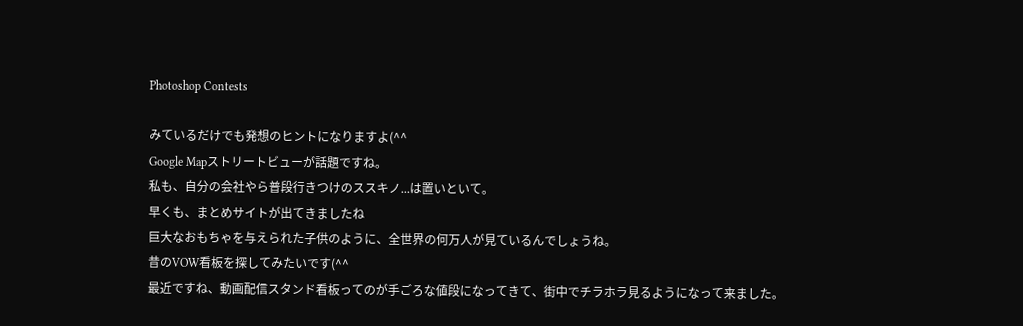Photoshop Contests

みているだけでも発想のヒントになりますよ(^^
Google Mapストリートビューが話題ですね。
私も、自分の会社やら普段行きつけのススキノ...は置いといて。
早くも、まとめサイトが出てきましたね
巨大なおもちゃを与えられた子供のように、全世界の何万人が見ているんでしょうね。
昔のVOW看板を探してみたいです(^^
最近ですね、動画配信スタンド看板ってのが手ごろな値段になってきて、街中でチラホラ見るようになって来ました。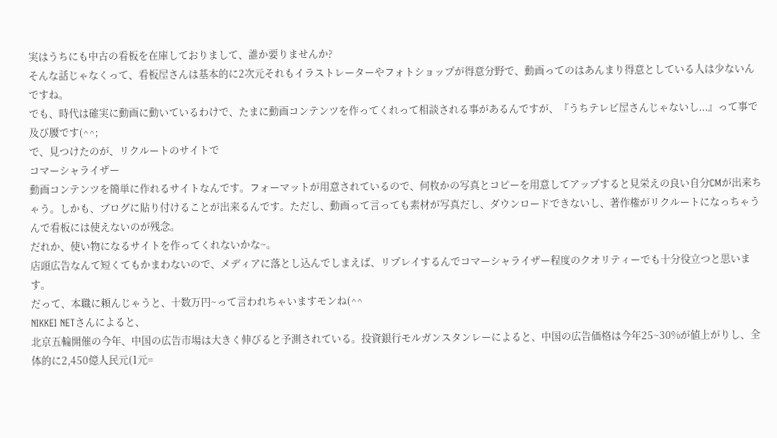実はうちにも中古の看板を在庫しておりまして、誰か要りませんか?
そんな話じゃなくって、看板屋さんは基本的に2次元それもイラストレーターやフォトショップが得意分野で、動画ってのはあんまり得意としている人は少ないんですね。
でも、時代は確実に動画に動いているわけで、たまに動画コンテンツを作ってくれって相談される事があるんですが、『うちテレビ屋さんじゃないし...』って事で及び腰です(^^;
で、見つけたのが、リクルートのサイトで
コマーシャライザー
動画コンテンツを簡単に作れるサイトなんです。フォーマットが用意されているので、何枚かの写真とコピーを用意してアップすると見栄えの良い自分CMが出来ちゃう。しかも、ブログに貼り付けることが出来るんです。ただし、動画って言っても素材が写真だし、ダウンロードできないし、著作権がリクルートになっちゃうんで看板には使えないのが残念。
だれか、使い物になるサイトを作ってくれないかな~。
店頭広告なんて短くてもかまわないので、メディアに落とし込んでしまえば、リプレイするんでコマーシャライザー程度のクオリティーでも十分役立つと思います。
だって、本職に頼んじゃうと、十数万円~って言われちゃいますモンね(^^
NIKKEI NETさんによると、
北京五輪開催の今年、中国の広告市場は大きく伸びると予測されている。投資銀行モルガンスタンレーによると、中国の広告価格は今年25~30%が値上がりし、全体的に2,450億人民元(1元=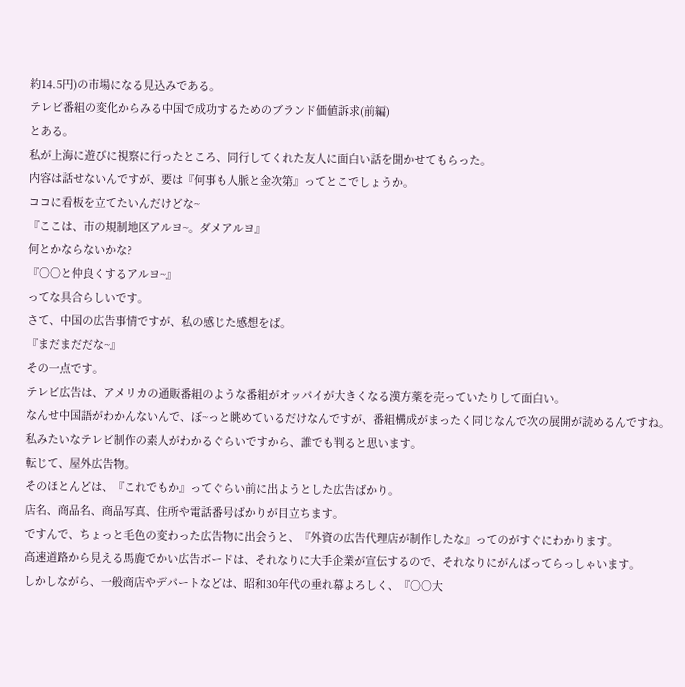約14.5円)の市場になる見込みである。
テレビ番組の変化からみる中国で成功するためのブランド価値訴求(前編)
とある。
私が上海に遊びに視察に行ったところ、同行してくれた友人に面白い話を聞かせてもらった。
内容は話せないんですが、要は『何事も人脈と金次第』ってとこでしょうか。
ココに看板を立てたいんだけどな~
『ここは、市の規制地区アルヨ~。ダメアルヨ』
何とかならないかな?
『○○と仲良くするアルヨ~』
ってな具合らしいです。
さて、中国の広告事情ですが、私の感じた感想をば。
『まだまだだな~』
その一点です。
テレビ広告は、アメリカの通販番組のような番組がオッパイが大きくなる漢方薬を売っていたりして面白い。
なんせ中国語がわかんないんで、ぼ~っと眺めているだけなんですが、番組構成がまったく同じなんで次の展開が読めるんですね。
私みたいなテレビ制作の素人がわかるぐらいですから、誰でも判ると思います。
転じて、屋外広告物。
そのほとんどは、『これでもか』ってぐらい前に出ようとした広告ばかり。
店名、商品名、商品写真、住所や電話番号ばかりが目立ちます。
ですんで、ちょっと毛色の変わった広告物に出会うと、『外資の広告代理店が制作したな』ってのがすぐにわかります。
高速道路から見える馬鹿でかい広告ボードは、それなりに大手企業が宣伝するので、それなりにがんばってらっしゃいます。
しかしながら、一般商店やデパートなどは、昭和30年代の垂れ幕よろしく、『○○大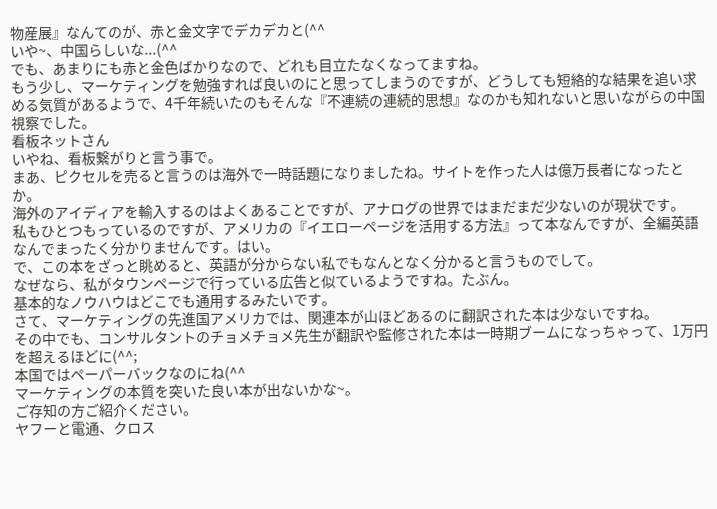物産展』なんてのが、赤と金文字でデカデカと(^^
いや~、中国らしいな...(^^
でも、あまりにも赤と金色ばかりなので、どれも目立たなくなってますね。
もう少し、マーケティングを勉強すれば良いのにと思ってしまうのですが、どうしても短絡的な結果を追い求める気質があるようで、4千年続いたのもそんな『不連続の連続的思想』なのかも知れないと思いながらの中国視察でした。
看板ネットさん
いやね、看板繋がりと言う事で。
まあ、ピクセルを売ると言うのは海外で一時話題になりましたね。サイトを作った人は億万長者になったとか。
海外のアイディアを輸入するのはよくあることですが、アナログの世界ではまだまだ少ないのが現状です。
私もひとつもっているのですが、アメリカの『イエローページを活用する方法』って本なんですが、全編英語なんでまったく分かりませんです。はい。
で、この本をざっと眺めると、英語が分からない私でもなんとなく分かると言うものでして。
なぜなら、私がタウンページで行っている広告と似ているようですね。たぶん。
基本的なノウハウはどこでも通用するみたいです。
さて、マーケティングの先進国アメリカでは、関連本が山ほどあるのに翻訳された本は少ないですね。
その中でも、コンサルタントのチョメチョメ先生が翻訳や監修された本は一時期ブームになっちゃって、1万円を超えるほどに(^^;
本国ではペーパーバックなのにね(^^
マーケティングの本質を突いた良い本が出ないかな~。
ご存知の方ご紹介ください。
ヤフーと電通、クロス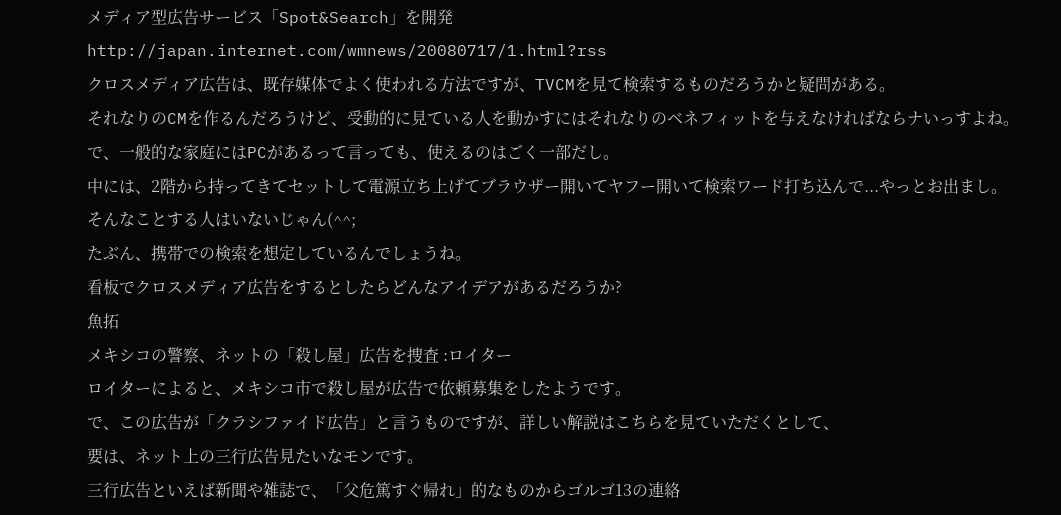メディア型広告サービス「Spot&Search」を開発
http://japan.internet.com/wmnews/20080717/1.html?rss
クロスメディア広告は、既存媒体でよく使われる方法ですが、TVCMを見て検索するものだろうかと疑問がある。
それなりのCMを作るんだろうけど、受動的に見ている人を動かすにはそれなりのベネフィットを与えなければならナいっすよね。
で、一般的な家庭にはPCがあるって言っても、使えるのはごく一部だし。
中には、2階から持ってきてセットして電源立ち上げてブラウザー開いてヤフー開いて検索ワード打ち込んで...やっとお出まし。
そんなことする人はいないじゃん(^^;
たぶん、携帯での検索を想定しているんでしょうね。
看板でクロスメディア広告をするとしたらどんなアイデアがあるだろうか?
魚拓
メキシコの警察、ネットの「殺し屋」広告を捜査 :ロイター
ロイターによると、メキシコ市で殺し屋が広告で依頼募集をしたようです。
で、この広告が「クラシファイド広告」と言うものですが、詳しい解説はこちらを見ていただくとして、
要は、ネット上の三行広告見たいなモンです。
三行広告といえば新聞や雑誌で、「父危篤すぐ帰れ」的なものからゴルゴ13の連絡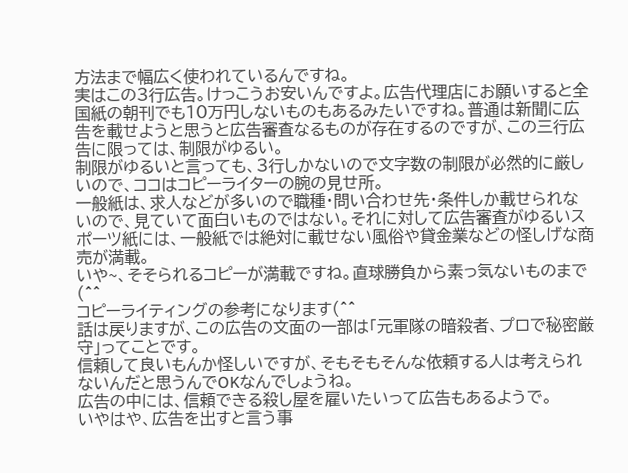方法まで幅広く使われているんですね。
実はこの3行広告。けっこうお安いんですよ。広告代理店にお願いすると全国紙の朝刊でも10万円しないものもあるみたいですね。普通は新聞に広告を載せようと思うと広告審査なるものが存在するのですが、この三行広告に限っては、制限がゆるい。
制限がゆるいと言っても、3行しかないので文字数の制限が必然的に厳しいので、ココはコピーライターの腕の見せ所。
一般紙は、求人などが多いので職種・問い合わせ先・条件しか載せられないので、見ていて面白いものではない。それに対して広告審査がゆるいスポーツ紙には、一般紙では絶対に載せない風俗や貸金業などの怪しげな商売が満載。
いや~、そそられるコピーが満載ですね。直球勝負から素っ気ないものまで(^^
コピーライティングの参考になります(^^
話は戻りますが、この広告の文面の一部は「元軍隊の暗殺者、プロで秘密厳守」ってことです。
信頼して良いもんか怪しいですが、そもそもそんな依頼する人は考えられないんだと思うんでOKなんでしょうね。
広告の中には、信頼できる殺し屋を雇いたいって広告もあるようで。
いやはや、広告を出すと言う事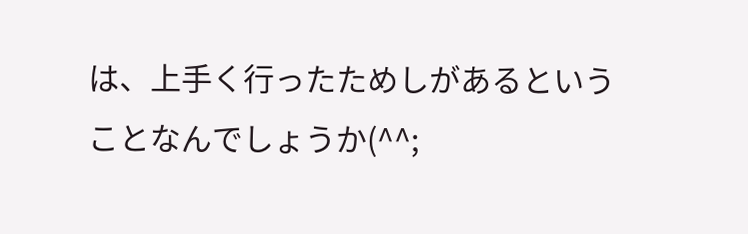は、上手く行ったためしがあるということなんでしょうか(^^;